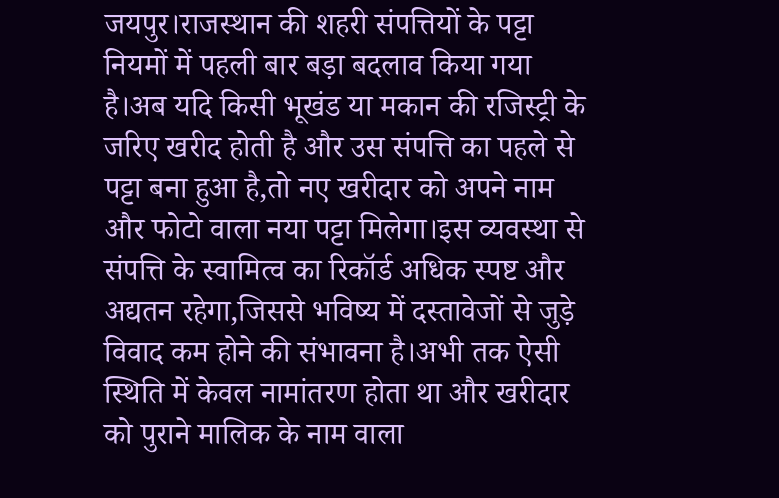जयपुर।राजस्थान की शहरी संपत्तियों के पट्टा नियमों में पहली बार बड़ा बदलाव किया गया है।अब यदि किसी भूखंड या मकान की रजिस्ट्री के जरिए खरीद होती है और उस संपत्ति का पहले से पट्टा बना हुआ है,तो नए खरीदार को अपने नाम और फोटो वाला नया पट्टा मिलेगा।इस व्यवस्था से संपत्ति के स्वामित्व का रिकॉर्ड अधिक स्पष्ट और अद्यतन रहेगा,जिससे भविष्य में दस्तावेजों से जुड़े विवाद कम होने की संभावना है।अभी तक ऐसी स्थिति में केवल नामांतरण होता था और खरीदार को पुराने मालिक के नाम वाला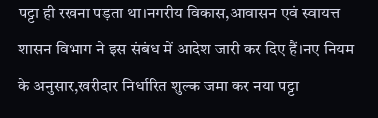पट्टा ही रखना पड़ता था।नगरीय विकास,आवासन एवं स्वायत्त शासन विभाग ने इस संबंध में आदेश जारी कर दिए हैं।नए नियम के अनुसार,खरीदार निर्धारित शुल्क जमा कर नया पट्टा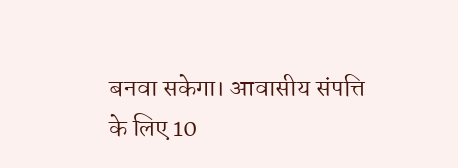बनवा सकेगा। आवासीय संपत्ति के लिए 10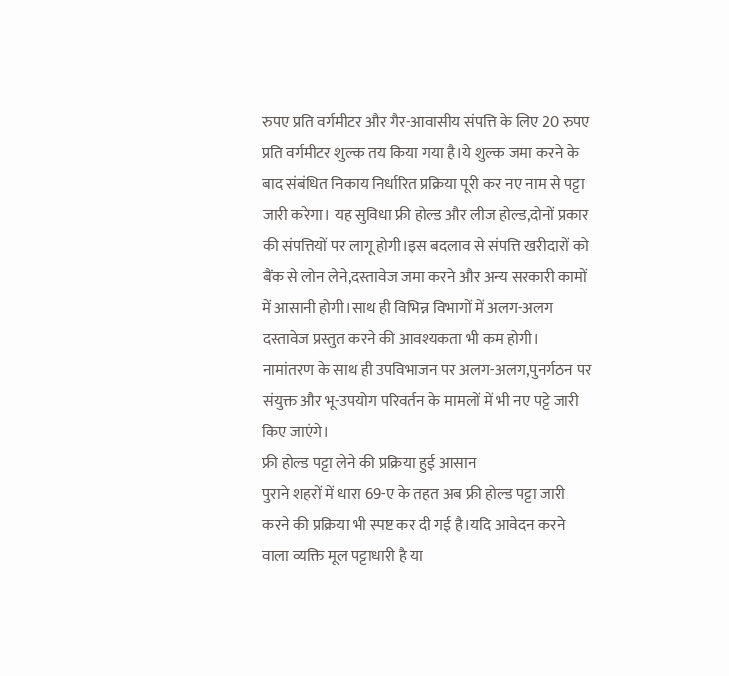रुपए प्रति वर्गमीटर और गैर-आवासीय संपत्ति के लिए 20 रुपए प्रति वर्गमीटर शुल्क तय किया गया है।ये शुल्क जमा करने के बाद संबंधित निकाय निर्धारित प्रक्रिया पूरी कर नए नाम से पट्टा जारी करेगा। यह सुविधा फ्री होल्ड और लीज होल्ड,दोनों प्रकार की संपत्तियों पर लागू होगी।इस बदलाव से संपत्ति खरीदारों को बैंक से लोन लेने,दस्तावेज जमा करने और अन्य सरकारी कामों में आसानी होगी।साथ ही विभिन्न विभागों में अलग-अलग दस्तावेज प्रस्तुत करने की आवश्यकता भी कम होगी। नामांतरण के साथ ही उपविभाजन पर अलग-अलग,पुनर्गठन पर संयुक्त और भू-उपयोग परिवर्तन के मामलों में भी नए पट्टे जारी किए जाएंगे।
फ्री होल्ड पट्टा लेने की प्रक्रिया हुई आसान
पुराने शहरों में धारा 69-ए के तहत अब फ्री होल्ड पट्टा जारी करने की प्रक्रिया भी स्पष्ट कर दी गई है।यदि आवेदन करने वाला व्यक्ति मूल पट्टाधारी है या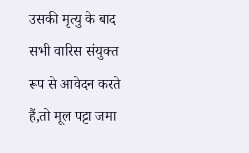उसकी मृत्यु के बाद सभी वारिस संयुक्त रूप से आवेदन करते हैं,तो मूल पट्टा जमा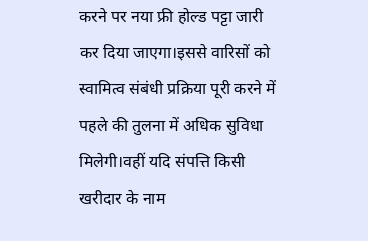करने पर नया फ्री होल्ड पट्टा जारी कर दिया जाएगा।इससे वारिसों को स्वामित्व संबंधी प्रक्रिया पूरी करने में पहले की तुलना में अधिक सुविधा मिलेगी।वहीं यदि संपत्ति किसी खरीदार के नाम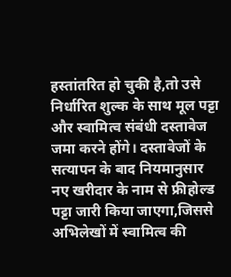हस्तांतरित हो चुकी है,तो उसे निर्धारित शुल्क के साथ मूल पट्टा और स्वामित्व संबंधी दस्तावेज जमा करने होंगे। दस्तावेजों के सत्यापन के बाद नियमानुसार नए खरीदार के नाम से फ्रीहोल्ड पट्टा जारी किया जाएगा,जिससे अभिलेखों में स्वामित्व की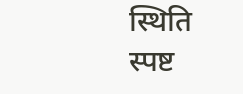स्थिति स्पष्ट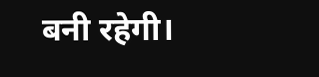बनी रहेगी।